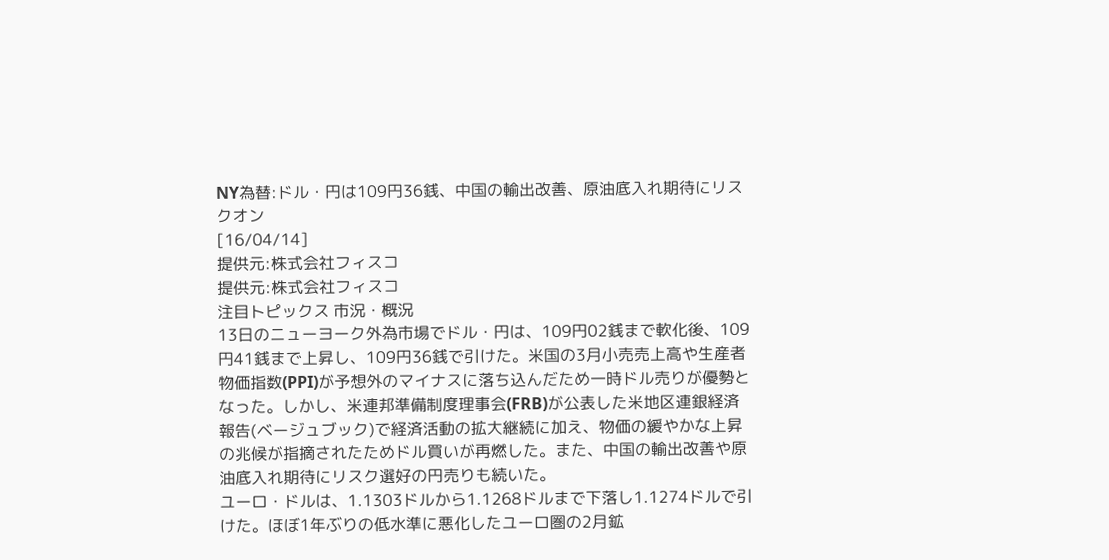NY為替:ドル・円は109円36銭、中国の輸出改善、原油底入れ期待にリスクオン
[16/04/14]
提供元:株式会社フィスコ
提供元:株式会社フィスコ
注目トピックス 市況・概況
13日のニューヨーク外為市場でドル・円は、109円02銭まで軟化後、109円41銭まで上昇し、109円36銭で引けた。米国の3月小売売上高や生産者物価指数(PPI)が予想外のマイナスに落ち込んだため一時ドル売りが優勢となった。しかし、米連邦準備制度理事会(FRB)が公表した米地区連銀経済報告(ベージュブック)で経済活動の拡大継続に加え、物価の緩やかな上昇の兆候が指摘されたためドル買いが再燃した。また、中国の輸出改善や原油底入れ期待にリスク選好の円売りも続いた。
ユーロ・ドルは、1.1303ドルから1.1268ドルまで下落し1.1274ドルで引けた。ほぼ1年ぶりの低水準に悪化したユーロ圏の2月鉱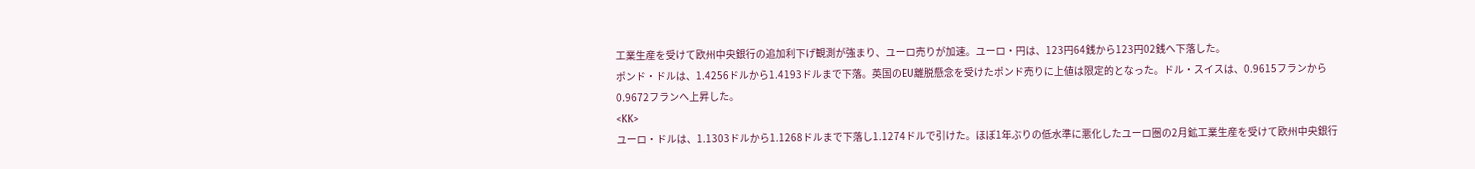工業生産を受けて欧州中央銀行の追加利下げ観測が強まり、ユーロ売りが加速。ユーロ・円は、123円64銭から123円02銭へ下落した。
ポンド・ドルは、1.4256ドルから1.4193ドルまで下落。英国のEU離脱懸念を受けたポンド売りに上値は限定的となった。ドル・スイスは、0.9615フランから0.9672フランへ上昇した。
<KK>
ユーロ・ドルは、1.1303ドルから1.1268ドルまで下落し1.1274ドルで引けた。ほぼ1年ぶりの低水準に悪化したユーロ圏の2月鉱工業生産を受けて欧州中央銀行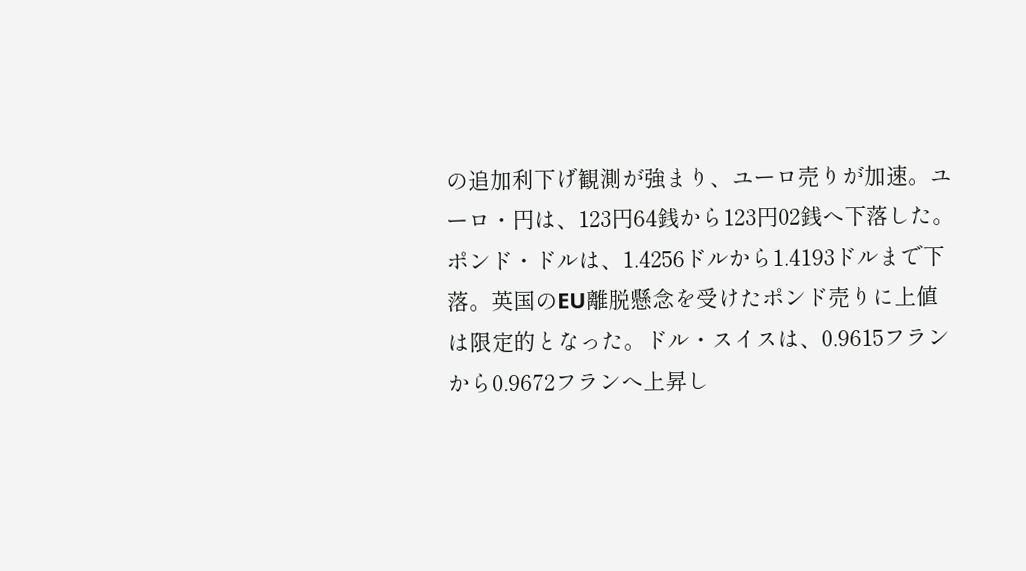の追加利下げ観測が強まり、ユーロ売りが加速。ユーロ・円は、123円64銭から123円02銭へ下落した。
ポンド・ドルは、1.4256ドルから1.4193ドルまで下落。英国のEU離脱懸念を受けたポンド売りに上値は限定的となった。ドル・スイスは、0.9615フランから0.9672フランへ上昇し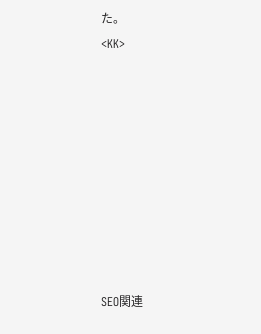た。
<KK>









SEO関連